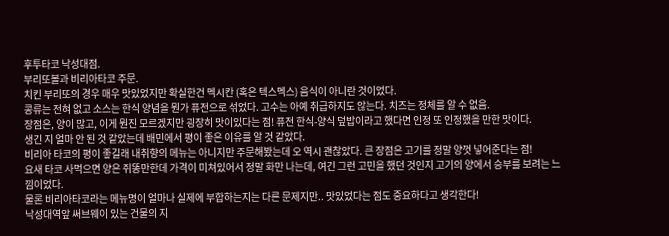후투타코 낙성대점.
부리또볼과 비리아타코 주문.
치킨 부리또의 경우 매우 맛있었지만 확실한건 멕시칸 (혹은 텍스멕스) 음식이 아니란 것이었다.
콩류는 전혀 없고 소스는 한식 양념을 뭔가 퓨전으로 섞었다. 고수는 아예 취급하지도 않는다. 치즈는 정체를 알 수 없음.
장점은, 양이 많고, 이게 뭔진 모르겠지만 굉장히 맛이있다는 점! 퓨전 한식-양식 덮밥이라고 했다면 인정 또 인정했을 만한 맛이다.
생긴 지 얼마 안 된 것 같았는데 배민에서 평이 좋은 이유를 알 것 같았다.
비리아 타코의 평이 좋길래 내취향의 메뉴는 아니지만 주문해봤는데 오 역시 괜찮았다. 큰 장점은 고기를 정말 양껏 넣어준다는 점!
요새 타코 사먹으면 양은 쥐똥만한데 가격이 미쳐있어서 정말 화만 나는데, 여긴 그런 고민을 했던 것인지 고기의 양에서 승부를 보려는 느낌이었다.
물론 비리아타코라는 메뉴명이 얼마나 실제에 부합하는지는 다른 문제지만.. 맛있었다는 점도 중요하다고 생각한다!
낙성대역앞 써브웨이 있는 건물의 지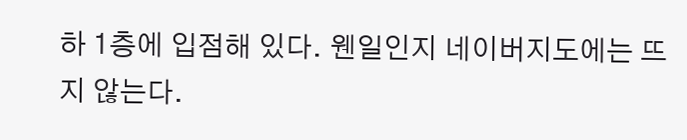하 1층에 입점해 있다. 웬일인지 네이버지도에는 뜨지 않는다.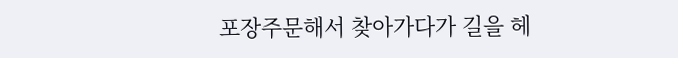포장주문해서 찾아가다가 길을 헤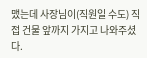맸는데 사장님이(직원일 수도) 직접 건물 앞까지 가지고 나와주셨다.